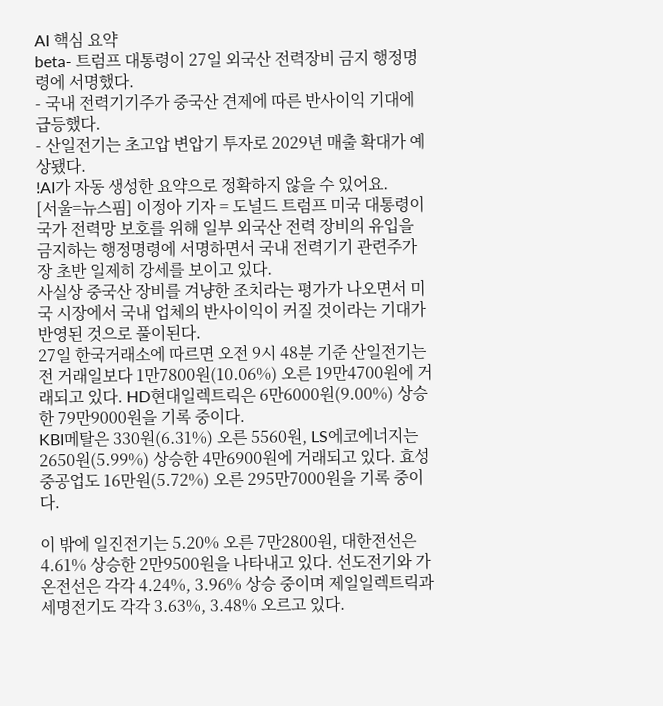AI 핵심 요약
beta- 트럼프 대통령이 27일 외국산 전력장비 금지 행정명령에 서명했다.
- 국내 전력기기주가 중국산 견제에 따른 반사이익 기대에 급등했다.
- 산일전기는 초고압 변압기 투자로 2029년 매출 확대가 예상됐다.
!AI가 자동 생성한 요약으로 정확하지 않을 수 있어요.
[서울=뉴스핌] 이정아 기자 = 도널드 트럼프 미국 대통령이 국가 전력망 보호를 위해 일부 외국산 전력 장비의 유입을 금지하는 행정명령에 서명하면서 국내 전력기기 관련주가 장 초반 일제히 강세를 보이고 있다.
사실상 중국산 장비를 겨냥한 조치라는 평가가 나오면서 미국 시장에서 국내 업체의 반사이익이 커질 것이라는 기대가 반영된 것으로 풀이된다.
27일 한국거래소에 따르면 오전 9시 48분 기준 산일전기는 전 거래일보다 1만7800원(10.06%) 오른 19만4700원에 거래되고 있다. HD현대일렉트릭은 6만6000원(9.00%) 상승한 79만9000원을 기록 중이다.
KBI메탈은 330원(6.31%) 오른 5560원, LS에코에너지는 2650원(5.99%) 상승한 4만6900원에 거래되고 있다. 효성중공업도 16만원(5.72%) 오른 295만7000원을 기록 중이다.

이 밖에 일진전기는 5.20% 오른 7만2800원, 대한전선은 4.61% 상승한 2만9500원을 나타내고 있다. 선도전기와 가온전선은 각각 4.24%, 3.96% 상승 중이며 제일일렉트릭과 세명전기도 각각 3.63%, 3.48% 오르고 있다.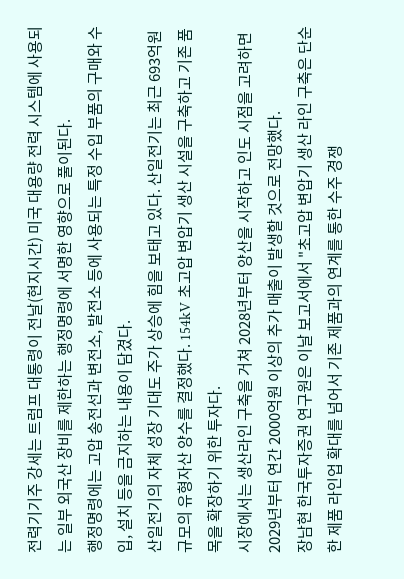전력기기주 강세는 트럼프 대통령이 전날(현지시간) 미국 대용량 전력 시스템에 사용되는 일부 외국산 장비를 제한하는 행정명령에 서명한 영향으로 풀이된다.
행정명령에는 고압 송전선과 변전소, 발전소 등에 사용되는 특정 수입 부품의 구매와 수입, 설치 등을 금지하는 내용이 담겼다.
산일전기의 자체 성장 기대도 주가 상승에 힘을 보태고 있다. 산일전기는 최근 693억원 규모의 유형자산 양수를 결정했다. 154kV 초고압 변압기 생산 시설을 구축하고 기존 품목을 확장하기 위한 투자다.
시장에서는 생산라인 구축을 거쳐 2028년부터 양산을 시작하고 인도 시점을 고려하면 2029년부터 연간 2000억원 이상의 추가 매출이 발생할 것으로 전망했다.
장남현 한국투자증권 연구원은 이날 보고서에서 "초고압 변압기 생산 라인 구축은 단순한 제품 라인업 확대를 넘어서 기존 제품과의 연계를 통한 수주 경쟁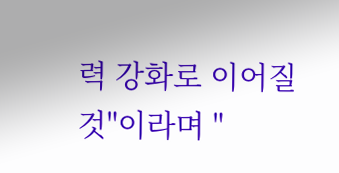력 강화로 이어질 것"이라며 "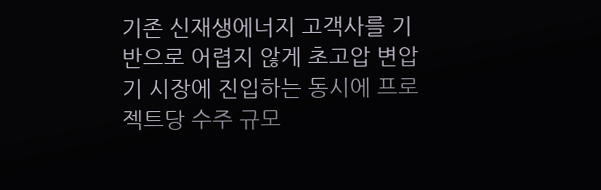기존 신재생에너지 고객사를 기반으로 어렵지 않게 초고압 변압기 시장에 진입하는 동시에 프로젝트당 수주 규모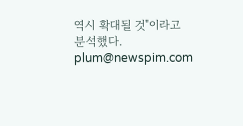역시 확대될 것"이라고 분석했다.
plum@newspim.com